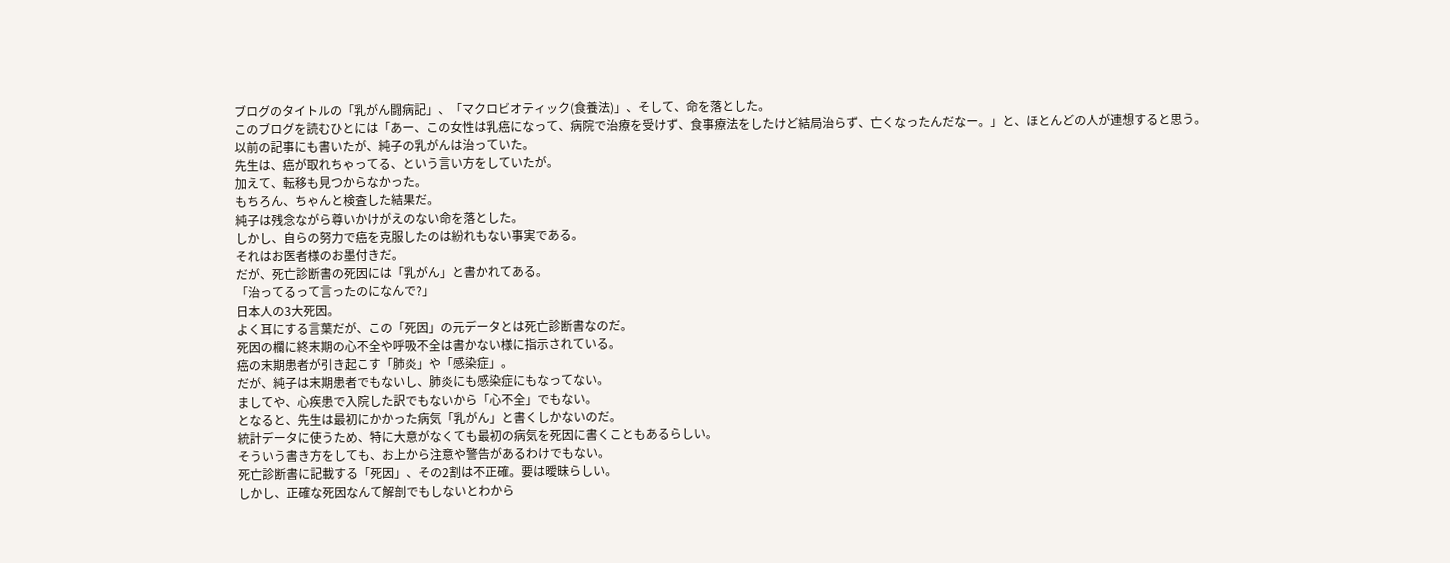ブログのタイトルの「乳がん闘病記」、「マクロビオティック(食養法)」、そして、命を落とした。
このブログを読むひとには「あー、この女性は乳癌になって、病院で治療を受けず、食事療法をしたけど結局治らず、亡くなったんだなー。」と、ほとんどの人が連想すると思う。
以前の記事にも書いたが、純子の乳がんは治っていた。
先生は、癌が取れちゃってる、という言い方をしていたが。
加えて、転移も見つからなかった。
もちろん、ちゃんと検査した結果だ。
純子は残念ながら尊いかけがえのない命を落とした。
しかし、自らの努力で癌を克服したのは紛れもない事実である。
それはお医者様のお墨付きだ。
だが、死亡診断書の死因には「乳がん」と書かれてある。
「治ってるって言ったのになんで?」
日本人の3大死因。
よく耳にする言葉だが、この「死因」の元データとは死亡診断書なのだ。
死因の欄に終末期の心不全や呼吸不全は書かない様に指示されている。
癌の末期患者が引き起こす「肺炎」や「感染症」。
だが、純子は末期患者でもないし、肺炎にも感染症にもなってない。
ましてや、心疾患で入院した訳でもないから「心不全」でもない。
となると、先生は最初にかかった病気「乳がん」と書くしかないのだ。
統計データに使うため、特に大意がなくても最初の病気を死因に書くこともあるらしい。
そういう書き方をしても、お上から注意や警告があるわけでもない。
死亡診断書に記載する「死因」、その2割は不正確。要は曖昧らしい。
しかし、正確な死因なんて解剖でもしないとわから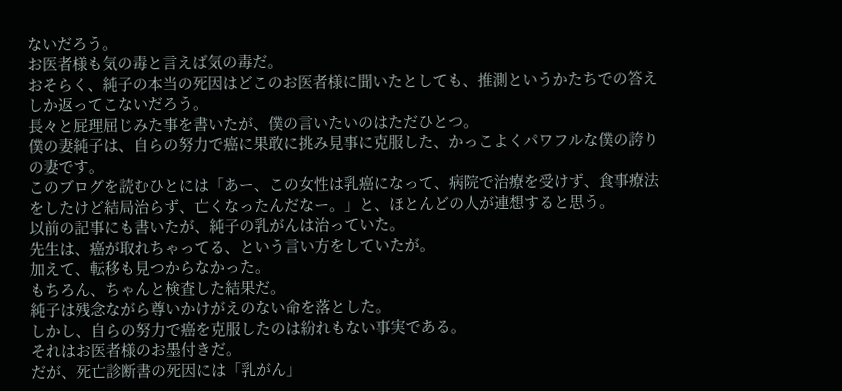ないだろう。
お医者様も気の毒と言えば気の毒だ。
おそらく、純子の本当の死因はどこのお医者様に聞いたとしても、推測というかたちでの答えしか返ってこないだろう。
長々と屁理屈じみた事を書いたが、僕の言いたいのはただひとつ。
僕の妻純子は、自らの努力で癌に果敢に挑み見事に克服した、かっこよくパワフルな僕の誇りの妻です。
このブログを読むひとには「あー、この女性は乳癌になって、病院で治療を受けず、食事療法をしたけど結局治らず、亡くなったんだなー。」と、ほとんどの人が連想すると思う。
以前の記事にも書いたが、純子の乳がんは治っていた。
先生は、癌が取れちゃってる、という言い方をしていたが。
加えて、転移も見つからなかった。
もちろん、ちゃんと検査した結果だ。
純子は残念ながら尊いかけがえのない命を落とした。
しかし、自らの努力で癌を克服したのは紛れもない事実である。
それはお医者様のお墨付きだ。
だが、死亡診断書の死因には「乳がん」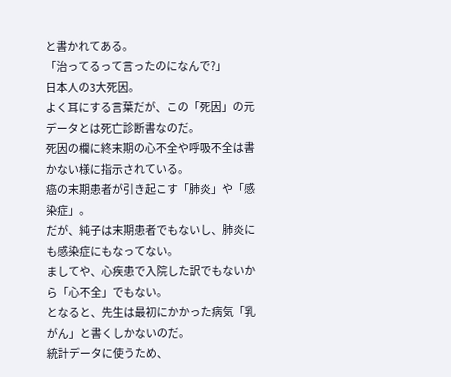と書かれてある。
「治ってるって言ったのになんで?」
日本人の3大死因。
よく耳にする言葉だが、この「死因」の元データとは死亡診断書なのだ。
死因の欄に終末期の心不全や呼吸不全は書かない様に指示されている。
癌の末期患者が引き起こす「肺炎」や「感染症」。
だが、純子は末期患者でもないし、肺炎にも感染症にもなってない。
ましてや、心疾患で入院した訳でもないから「心不全」でもない。
となると、先生は最初にかかった病気「乳がん」と書くしかないのだ。
統計データに使うため、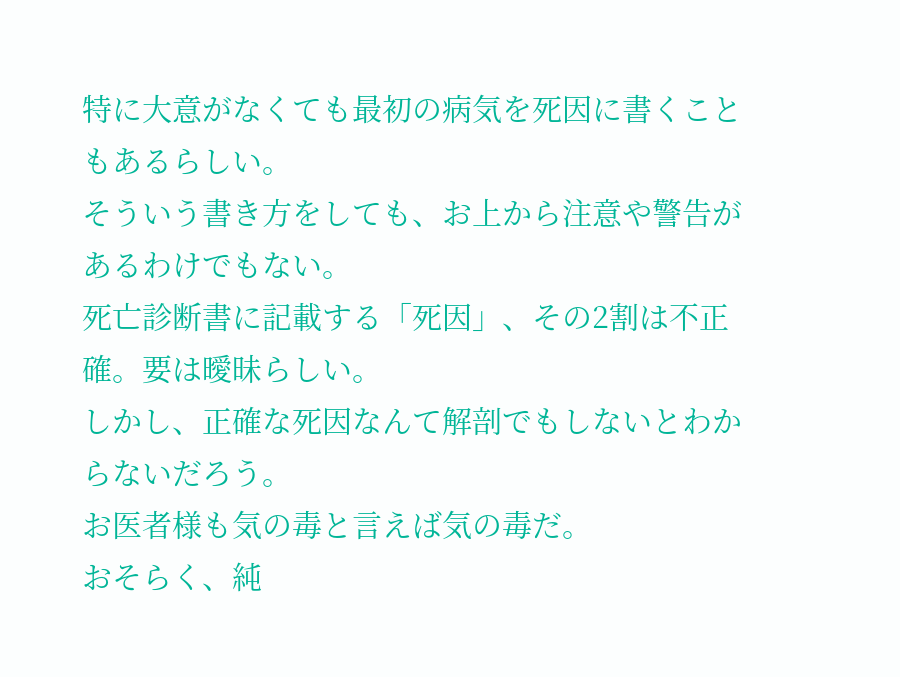特に大意がなくても最初の病気を死因に書くこともあるらしい。
そういう書き方をしても、お上から注意や警告があるわけでもない。
死亡診断書に記載する「死因」、その2割は不正確。要は曖昧らしい。
しかし、正確な死因なんて解剖でもしないとわからないだろう。
お医者様も気の毒と言えば気の毒だ。
おそらく、純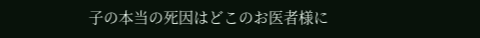子の本当の死因はどこのお医者様に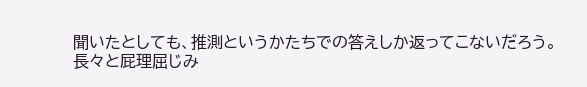聞いたとしても、推測というかたちでの答えしか返ってこないだろう。
長々と屁理屈じみ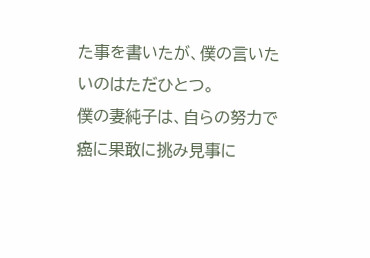た事を書いたが、僕の言いたいのはただひとつ。
僕の妻純子は、自らの努力で癌に果敢に挑み見事に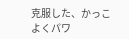克服した、かっこよくパワ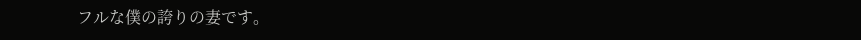フルな僕の誇りの妻です。